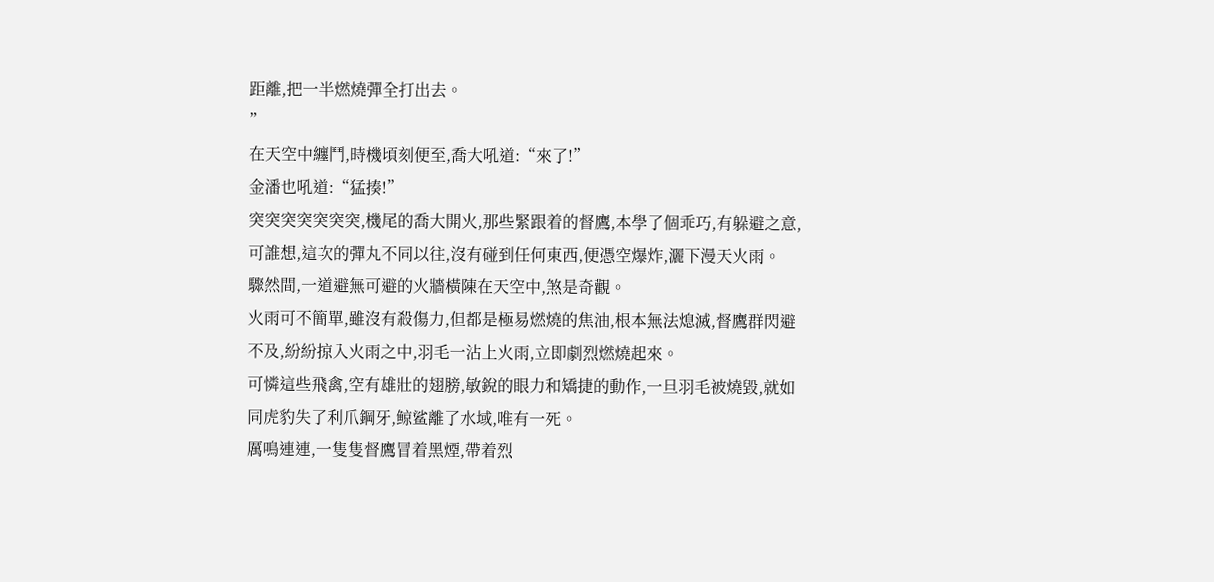距離,把一半燃燒彈全打出去。
”
在天空中纏鬥,時機頃刻便至,喬大吼道:“來了!”
金潘也吼道:“猛揍!”
突突突突突突突,機尾的喬大開火,那些緊跟着的督鷹,本學了個乖巧,有躲避之意,可誰想,這次的彈丸不同以往,沒有碰到任何東西,便憑空爆炸,灑下漫天火雨。
驟然間,一道避無可避的火牆橫陳在天空中,煞是奇觀。
火雨可不簡單,雖沒有殺傷力,但都是極易燃燒的焦油,根本無法熄滅,督鷹群閃避不及,紛紛掠入火雨之中,羽毛一沾上火雨,立即劇烈燃燒起來。
可憐這些飛禽,空有雄壯的翅膀,敏銳的眼力和矯捷的動作,一旦羽毛被燒毀,就如同虎豹失了利爪鋼牙,鲸鲨離了水域,唯有一死。
厲鳴連連,一隻隻督鷹冒着黑煙,帶着烈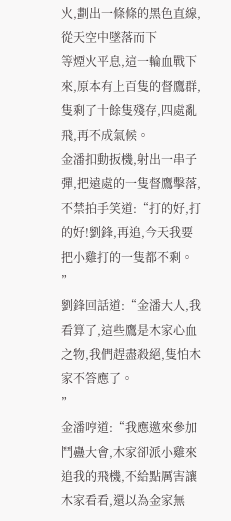火,劃出一條條的黑色直線,從天空中墜落而下
等煙火平息,這一輪血戰下來,原本有上百隻的督鷹群,隻剩了十餘隻殘存,四處亂飛,再不成氣候。
金潘扣動扳機,射出一串子彈,把遠處的一隻督鷹擊落,不禁拍手笑道:“打的好,打的好!劉鋒,再追,今天我要把小雞打的一隻都不剩。
”
劉鋒回話道:“金潘大人,我看算了,這些鷹是木家心血之物,我們趕盡殺絕,隻怕木家不答應了。
”
金潘哼道:“我應邀來參加鬥蠱大會,木家卻派小雞來追我的飛機,不給點厲害讓木家看看,還以為金家無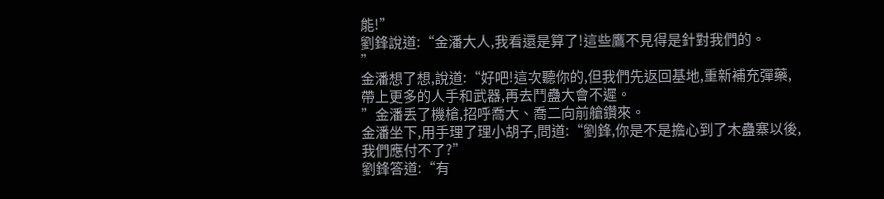能!”
劉鋒說道:“金潘大人,我看還是算了!這些鷹不見得是針對我們的。
”
金潘想了想,說道:“好吧!這次聽你的,但我們先返回基地,重新補充彈藥,帶上更多的人手和武器,再去鬥蠱大會不遲。
”金潘丢了機槍,招呼喬大、喬二向前艙鑽來。
金潘坐下,用手理了理小胡子,問道:“劉鋒,你是不是擔心到了木蠱寨以後,我們應付不了?”
劉鋒答道:“有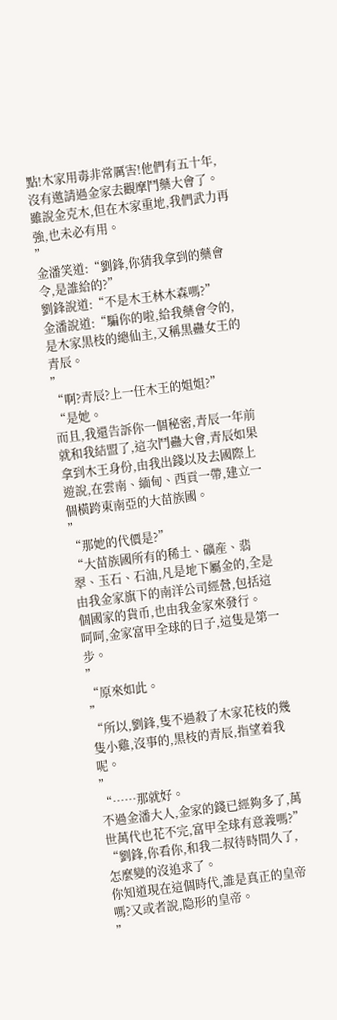點!木家用毒非常厲害!他們有五十年,沒有邀請過金家去觀摩鬥藥大會了。
雖說金克木,但在木家重地,我們武力再強,也未必有用。
”
金潘笑道:“劉鋒,你猜我拿到的藥會令,是誰給的?”
劉鋒說道:“不是木王林木森嗎?”
金潘說道:“騙你的啦,給我藥會令的,是木家黒枝的總仙主,又稱黒蠱女王的青辰。
”
“啊?青辰?上一任木王的姐姐?”
“是她。
而且,我還告訴你一個秘密,青辰一年前就和我結盟了,這次鬥蠱大會,青辰如果拿到木王身份,由我出錢以及去國際上遊說,在雲南、緬甸、西貢一帶,建立一個橫跨東南亞的大苗族國。
”
“那她的代價是?”
“大苗族國所有的稀土、礦産、翡翠、玉石、石油,凡是地下屬金的,全是由我金家旗下的南洋公司經營,包括這個國家的貨币,也由我金家來發行。
呵呵,金家富甲全球的日子,這隻是第一步。
”
“原來如此。
”
“所以,劉鋒,隻不過殺了木家花枝的幾隻小雞,沒事的,黒枝的青辰,指望着我呢。
”
“……那就好。
不過金潘大人,金家的錢已經夠多了,萬世萬代也花不完,富甲全球有意義嗎?”
“劉鋒,你看你,和我二叔待時間久了,怎麼變的沒追求了。
你知道現在這個時代,誰是真正的皇帝嗎?又或者說,隐形的皇帝。
”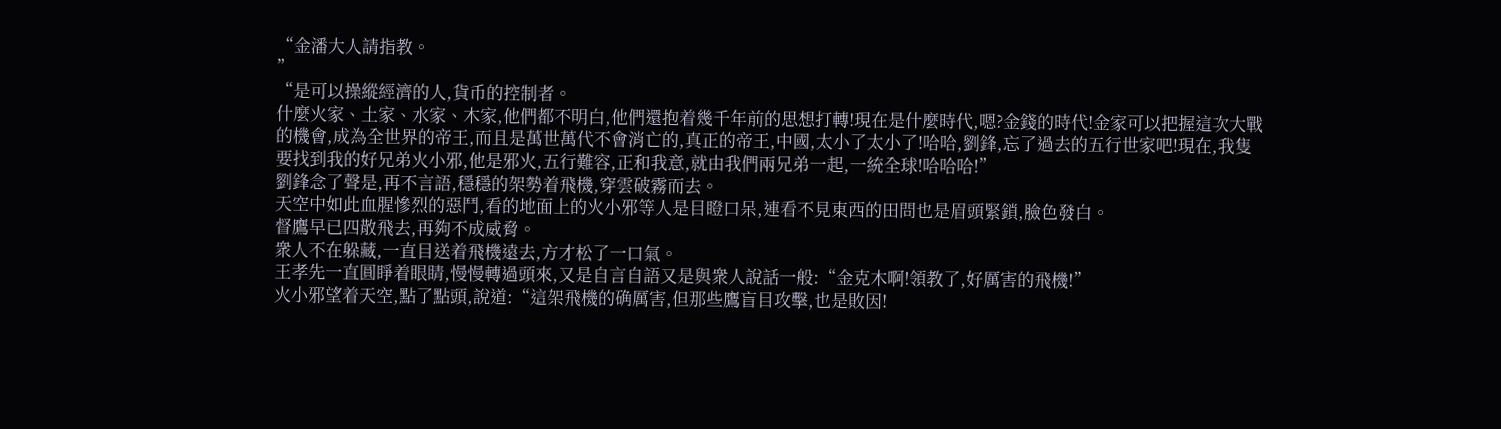“金潘大人請指教。
”
“是可以操縱經濟的人,貨币的控制者。
什麼火家、土家、水家、木家,他們都不明白,他們還抱着幾千年前的思想打轉!現在是什麼時代,嗯?金錢的時代!金家可以把握這次大戰的機會,成為全世界的帝王,而且是萬世萬代不會消亡的,真正的帝王,中國,太小了太小了!哈哈,劉鋒,忘了過去的五行世家吧!現在,我隻要找到我的好兄弟火小邪,他是邪火,五行難容,正和我意,就由我們兩兄弟一起,一統全球!哈哈哈!”
劉鋒念了聲是,再不言語,穩穩的架勢着飛機,穿雲破霧而去。
天空中如此血腥慘烈的惡鬥,看的地面上的火小邪等人是目瞪口呆,連看不見東西的田問也是眉頭緊鎖,臉色發白。
督鷹早已四散飛去,再夠不成威脅。
衆人不在躲藏,一直目送着飛機遠去,方才松了一口氣。
王孝先一直圓睜着眼睛,慢慢轉過頭來,又是自言自語又是與衆人說話一般:“金克木啊!領教了,好厲害的飛機!”
火小邪望着天空,點了點頭,說道:“這架飛機的确厲害,但那些鷹盲目攻擊,也是敗因!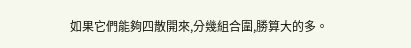如果它們能夠四散開來,分幾組合圍,勝算大的多。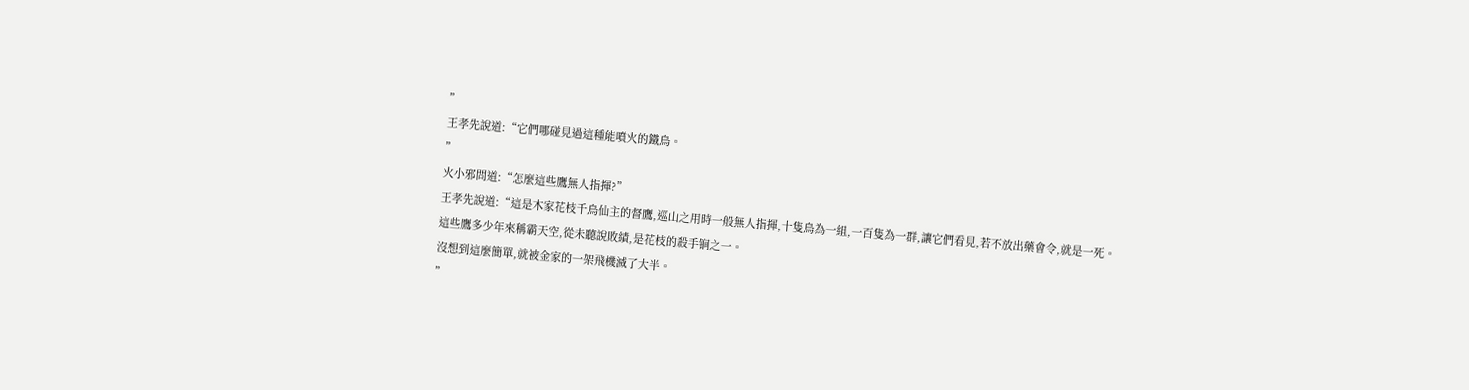”
王孝先說道:“它們哪碰見過這種能噴火的鐵鳥。
”
火小邪問道:“怎麼這些鷹無人指揮?”
王孝先說道:“這是木家花枝千鳥仙主的督鷹,巡山之用時一般無人指揮,十隻鳥為一組,一百隻為一群,讓它們看見,若不放出藥會令,就是一死。
這些鷹多少年來稱霸天空,從未聽說敗績,是花枝的殺手锏之一。
沒想到這麼簡單,就被金家的一架飛機滅了大半。
”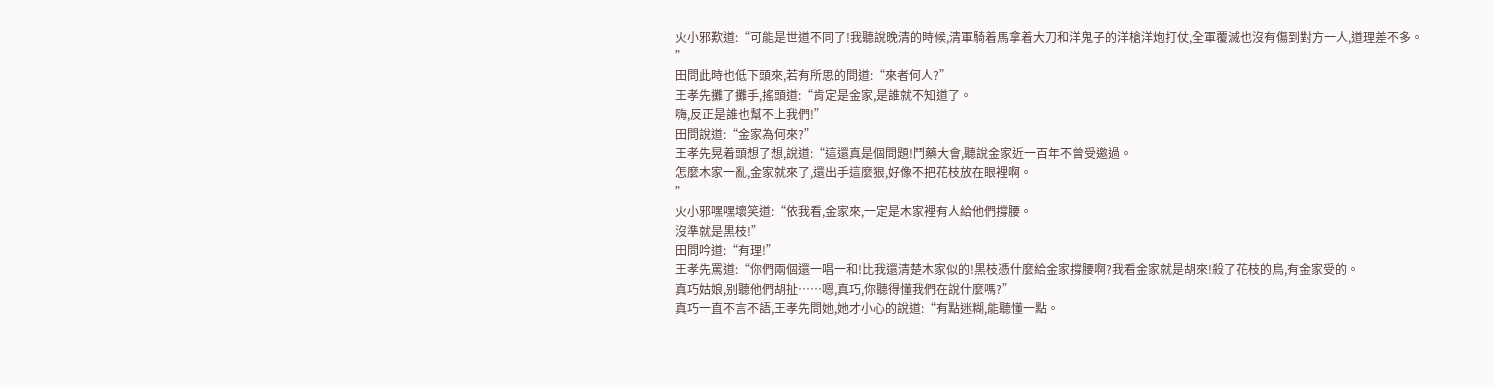火小邪歎道:“可能是世道不同了!我聽說晚清的時候,清軍騎着馬拿着大刀和洋鬼子的洋槍洋炮打仗,全軍覆滅也沒有傷到對方一人,道理差不多。
”
田問此時也低下頭來,若有所思的問道:“來者何人?”
王孝先攤了攤手,搖頭道:“肯定是金家,是誰就不知道了。
嗨,反正是誰也幫不上我們!”
田問說道:“金家為何來?”
王孝先晃着頭想了想,說道:“這還真是個問題!鬥藥大會,聽說金家近一百年不曾受邀過。
怎麼木家一亂,金家就來了,還出手這麼狠,好像不把花枝放在眼裡啊。
”
火小邪嘿嘿壞笑道:“依我看,金家來,一定是木家裡有人給他們撐腰。
沒準就是黒枝!”
田問吟道:“有理!”
王孝先罵道:“你們兩個還一唱一和!比我還清楚木家似的!黒枝憑什麼給金家撐腰啊?我看金家就是胡來!殺了花枝的鳥,有金家受的。
真巧姑娘,别聽他們胡扯……嗯,真巧,你聽得懂我們在說什麼嗎?”
真巧一直不言不語,王孝先問她,她才小心的說道:“有點迷糊,能聽懂一點。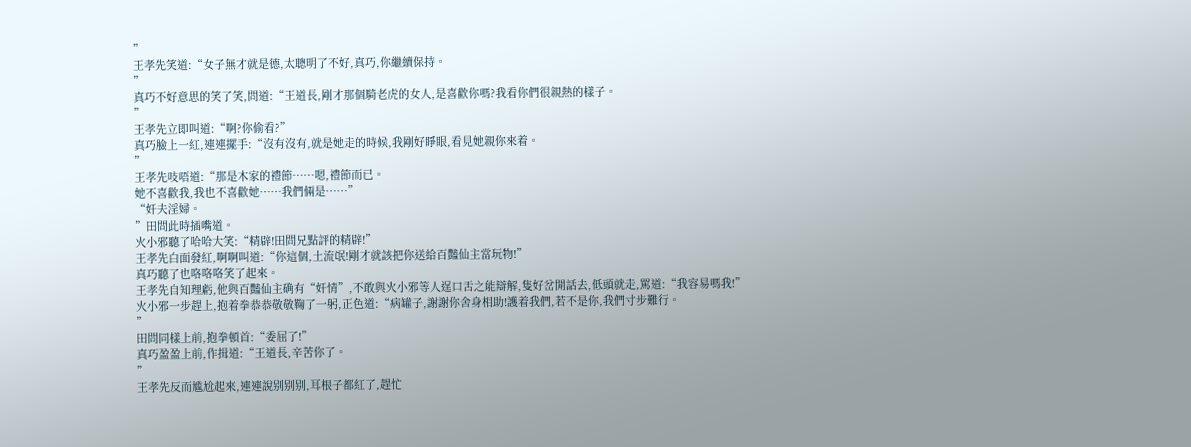”
王孝先笑道:“女子無才就是德,太聰明了不好,真巧,你繼續保持。
”
真巧不好意思的笑了笑,問道:“王道長,剛才那個騎老虎的女人,是喜歡你嗎?我看你們很親熱的樣子。
”
王孝先立即叫道:“啊?你偷看?”
真巧臉上一紅,連連擺手:“沒有沒有,就是她走的時候,我剛好睜眼,看見她親你來着。
”
王孝先吱唔道:“那是木家的禮節……嗯,禮節而已。
她不喜歡我,我也不喜歡她……我們倆是……”
“奸夫淫婦。
”田問此時插嘴道。
火小邪聽了哈哈大笑:“精辟!田問兄點評的精辟!”
王孝先白面發紅,啊啊叫道:“你這個,土流氓!剛才就該把你送給百豔仙主當玩物!”
真巧聽了也咯咯咯笑了起來。
王孝先自知理虧,他與百豔仙主确有“奸情”,不敢與火小邪等人逞口舌之能辯解,隻好岔開話去,低頭就走,罵道:“我容易嗎我!”
火小邪一步趕上,抱着拳恭恭敬敬鞠了一躬,正色道:“病罐子,謝謝你舍身相助!護着我們,若不是你,我們寸步難行。
”
田問同樣上前,抱拳頓首:“委屈了!”
真巧盈盈上前,作揖道:“王道長,辛苦你了。
”
王孝先反而尴尬起來,連連說别别别,耳根子都紅了,趕忙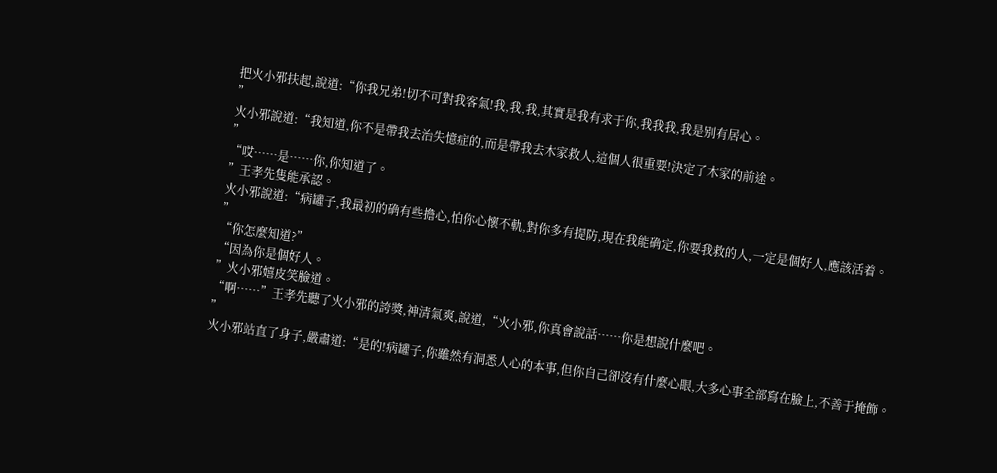把火小邪扶起,說道:“你我兄弟!切不可對我客氣!我,我,我,其實是我有求于你,我我我,我是别有居心。
”
火小邪說道:“我知道,你不是帶我去治失憶症的,而是帶我去木家救人,這個人很重要!決定了木家的前途。
”
“哎……是……你,你知道了。
”王孝先隻能承認。
火小邪說道:“病罐子,我最初的确有些擔心,怕你心懷不軌,對你多有提防,現在我能确定,你要我救的人,一定是個好人,應該活着。
”
“你怎麼知道?”
“因為你是個好人。
”火小邪嬉皮笑臉道。
“啊……”王孝先聽了火小邪的誇獎,神清氣爽,說道,“火小邪,你真會說話……你是想說什麼吧。
”
火小邪站直了身子,嚴肅道:“是的!病罐子,你雖然有洞悉人心的本事,但你自己卻沒有什麼心眼,大多心事全部寫在臉上,不善于掩飾。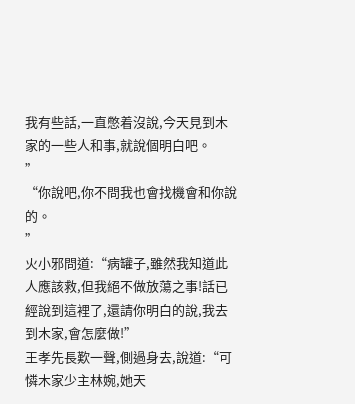我有些話,一直憋着沒說,今天見到木家的一些人和事,就說個明白吧。
”
“你說吧,你不問我也會找機會和你說的。
”
火小邪問道:“病罐子,雖然我知道此人應該救,但我絕不做放蕩之事!話已經說到這裡了,還請你明白的說,我去到木家,會怎麼做!”
王孝先長歎一聲,側過身去,說道:“可憐木家少主林婉,她天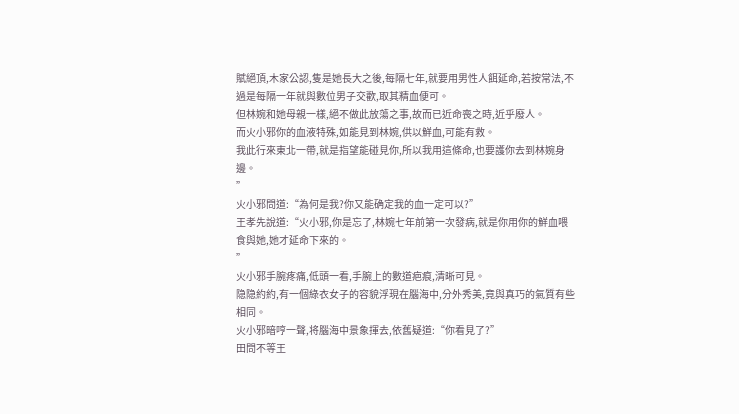賦絕頂,木家公認,隻是她長大之後,每隔七年,就要用男性人餌延命,若按常法,不過是每隔一年就與數位男子交歡,取其精血便可。
但林婉和她母親一樣,絕不做此放蕩之事,故而已近命喪之時,近乎廢人。
而火小邪你的血液特殊,如能見到林婉,供以鮮血,可能有救。
我此行來東北一帶,就是指望能碰見你,所以我用這條命,也要護你去到林婉身邊。
”
火小邪問道:“為何是我?你又能确定我的血一定可以?”
王孝先說道:“火小邪,你是忘了,林婉七年前第一次發病,就是你用你的鮮血喂食與她,她才延命下來的。
”
火小邪手腕疼痛,低頭一看,手腕上的數道疤痕,清晰可見。
隐隐約約,有一個綠衣女子的容貌浮現在腦海中,分外秀美,竟與真巧的氣質有些相同。
火小邪暗哼一聲,将腦海中景象揮去,依舊疑道:“你看見了?”
田問不等王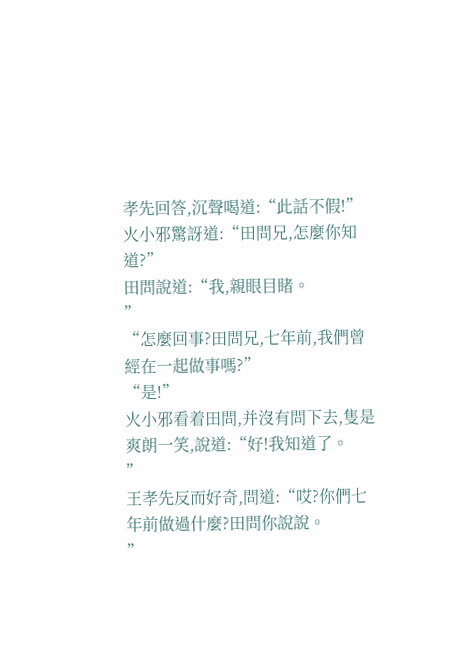孝先回答,沉聲喝道:“此話不假!”
火小邪驚訝道:“田問兄,怎麼你知道?”
田問說道:“我,親眼目睹。
”
“怎麼回事?田問兄,七年前,我們曾經在一起做事嗎?”
“是!”
火小邪看着田問,并沒有問下去,隻是爽朗一笑,說道:“好!我知道了。
”
王孝先反而好奇,問道:“哎?你們七年前做過什麼?田問你說說。
”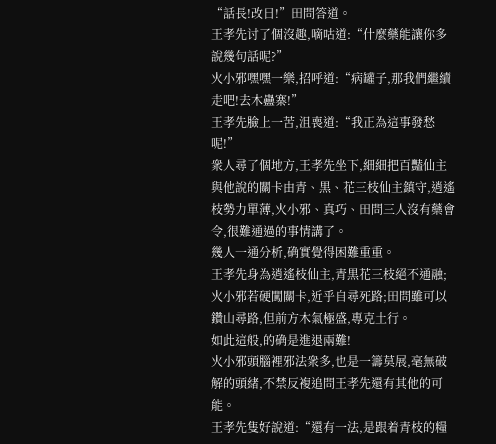“話長!改日!”田問答道。
王孝先讨了個沒趣,嘀咕道:“什麼藥能讓你多說幾句話呢?”
火小邪嘿嘿一樂,招呼道:“病罐子,那我們繼續走吧!去木蠱寨!”
王孝先臉上一苦,沮喪道:“我正為這事發愁呢!”
衆人尋了個地方,王孝先坐下,細細把百豔仙主與他說的關卡由青、黒、花三枝仙主鎮守,逍遙枝勢力單薄,火小邪、真巧、田問三人沒有藥會令,很難通過的事情講了。
幾人一通分析,确實覺得困難重重。
王孝先身為逍遙枝仙主,青黒花三枝絕不通融;火小邪若硬闖關卡,近乎自尋死路;田問雖可以鑽山尋路,但前方木氣極盛,專克土行。
如此這般,的确是進退兩難!
火小邪頭腦裡邪法衆多,也是一籌莫展,毫無破解的頭緒,不禁反複追問王孝先還有其他的可能。
王孝先隻好說道:“還有一法,是跟着青枝的糧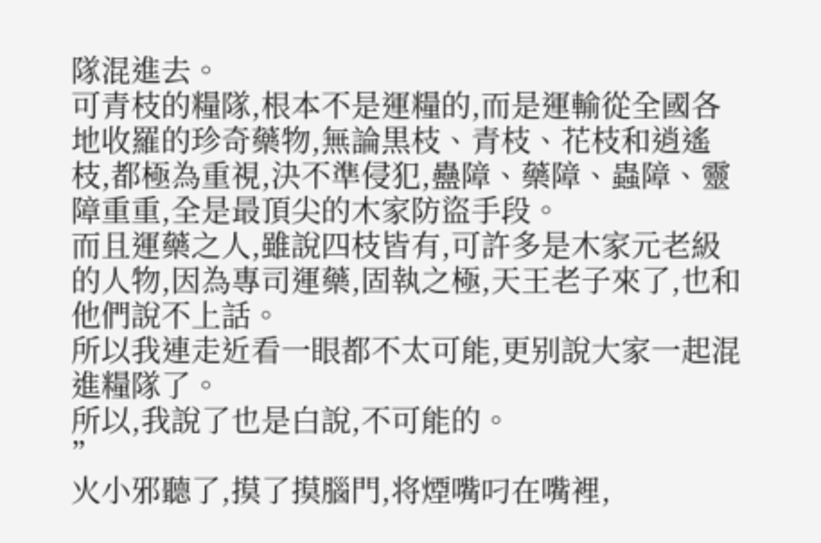隊混進去。
可青枝的糧隊,根本不是運糧的,而是運輸從全國各地收羅的珍奇藥物,無論黒枝、青枝、花枝和逍遙枝,都極為重視,決不準侵犯,蠱障、藥障、蟲障、靈障重重,全是最頂尖的木家防盜手段。
而且運藥之人,雖說四枝皆有,可許多是木家元老級的人物,因為專司運藥,固執之極,天王老子來了,也和他們說不上話。
所以我連走近看一眼都不太可能,更别說大家一起混進糧隊了。
所以,我說了也是白說,不可能的。
”
火小邪聽了,摸了摸腦門,将煙嘴叼在嘴裡,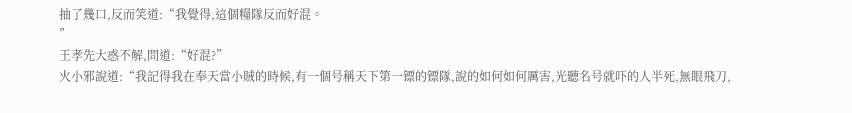抽了幾口,反而笑道:“我覺得,這個糧隊反而好混。
”
王孝先大惑不解,問道:“好混?”
火小邪說道:“我記得我在奉天當小賊的時候,有一個号稱天下第一镖的镖隊,說的如何如何厲害,光聽名号就吓的人半死,無眼飛刀,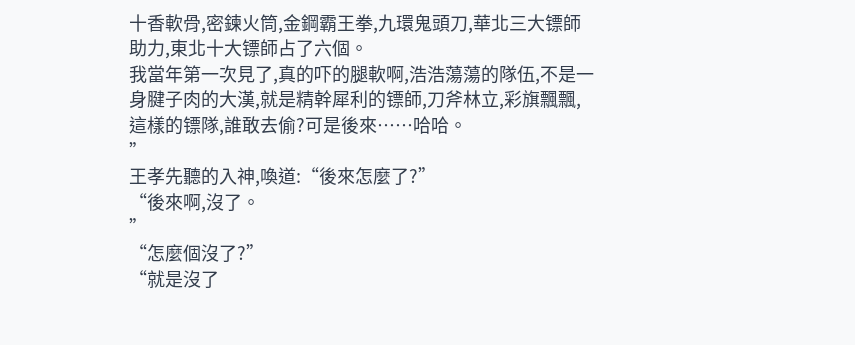十香軟骨,密鍊火筒,金鋼霸王拳,九環鬼頭刀,華北三大镖師助力,東北十大镖師占了六個。
我當年第一次見了,真的吓的腿軟啊,浩浩蕩蕩的隊伍,不是一身腱子肉的大漢,就是精幹犀利的镖師,刀斧林立,彩旗飄飄,這樣的镖隊,誰敢去偷?可是後來……哈哈。
”
王孝先聽的入神,喚道:“後來怎麼了?”
“後來啊,沒了。
”
“怎麼個沒了?”
“就是沒了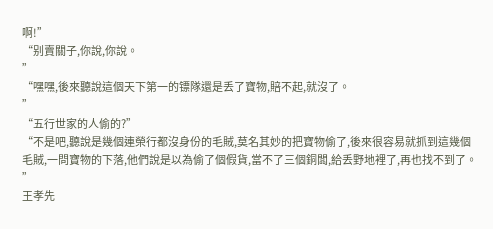啊!”
“别賣關子,你說,你說。
”
“嘿嘿,後來聽說這個天下第一的镖隊還是丢了寶物,賠不起,就沒了。
”
“五行世家的人偷的?”
“不是吧,聽說是幾個連榮行都沒身份的毛賊,莫名其妙的把寶物偷了,後來很容易就抓到這幾個毛賊,一問寶物的下落,他們說是以為偷了個假貨,當不了三個銅闆,給丢野地裡了,再也找不到了。
”
王孝先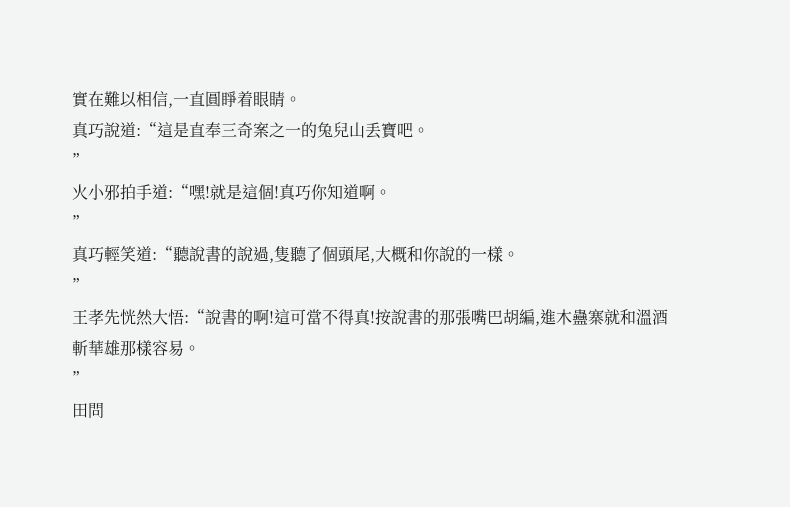實在難以相信,一直圓睜着眼睛。
真巧說道:“這是直奉三奇案之一的兔兒山丢寶吧。
”
火小邪拍手道:“嘿!就是這個!真巧你知道啊。
”
真巧輕笑道:“聽說書的說過,隻聽了個頭尾,大概和你說的一樣。
”
王孝先恍然大悟:“說書的啊!這可當不得真!按說書的那張嘴巴胡編,進木蠱寨就和溫酒斬華雄那樣容易。
”
田問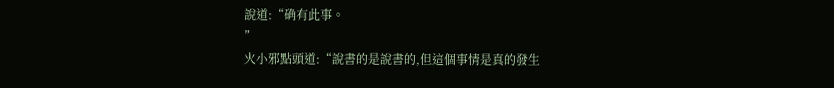說道:“确有此事。
”
火小邪點頭道:“說書的是說書的,但這個事情是真的發生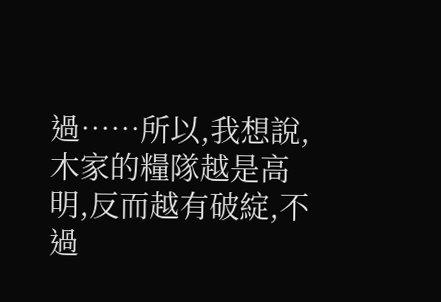過……所以,我想說,木家的糧隊越是高明,反而越有破綻,不過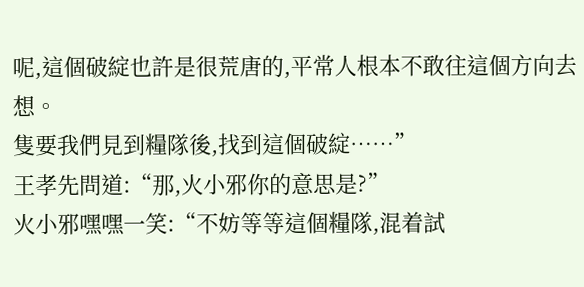呢,這個破綻也許是很荒唐的,平常人根本不敢往這個方向去想。
隻要我們見到糧隊後,找到這個破綻……”
王孝先問道:“那,火小邪你的意思是?”
火小邪嘿嘿一笑:“不妨等等這個糧隊,混着試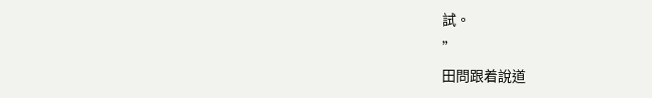試。
”
田問跟着說道